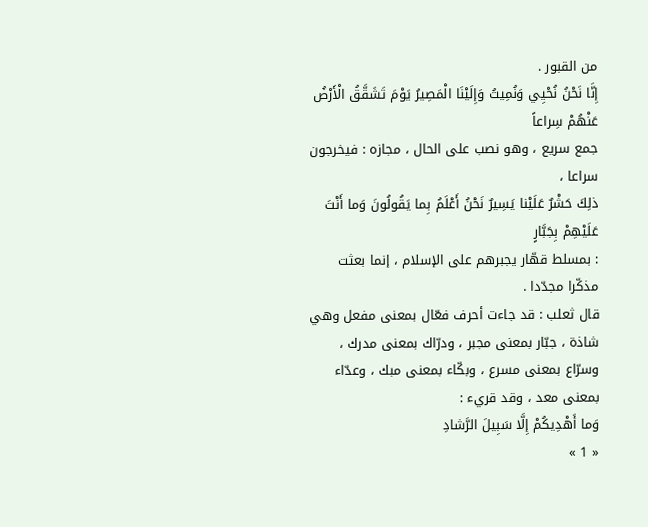من القبور .
إِنَّا نَحْنُ نُحْيِي وَنُمِيتُ وَإِلَيْنَا الْمَصِيرُ يَوْمَ تَشَقَّقُ الْأَرْضُ عَنْهُمْ سِراعاً
جمع سريع ، وهو نصب على الحال ، مجازه : فيخرجون سراعا ،
ذلِكَ حَشْرٌ عَلَيْنا يَسِيرٌ نَحْنُ أَعْلَمُ بِما يَقُولُونَ وَما أَنْتَ عَلَيْهِمْ بِجَبَّارٍ
: بمسلط قهّار يجبرهم على الإسلام ، إنما بعثت مذكّرا مجدّدا .
قال ثعلب : قد جاءت أحرف فعّال بمعنى مفعل وهي شاذة ، جبّار بمعنى مجبر ، ودرّاك بمعنى مدرك ، وسرّاع بمعنى مسرع ، وبكّاء بمعنى مبك ، وعدّاء بمعنى معد ، وقد قريء :
وَما أَهْدِيكُمْ إِلَّا سَبِيلَ الرَّشادِ
« 1 »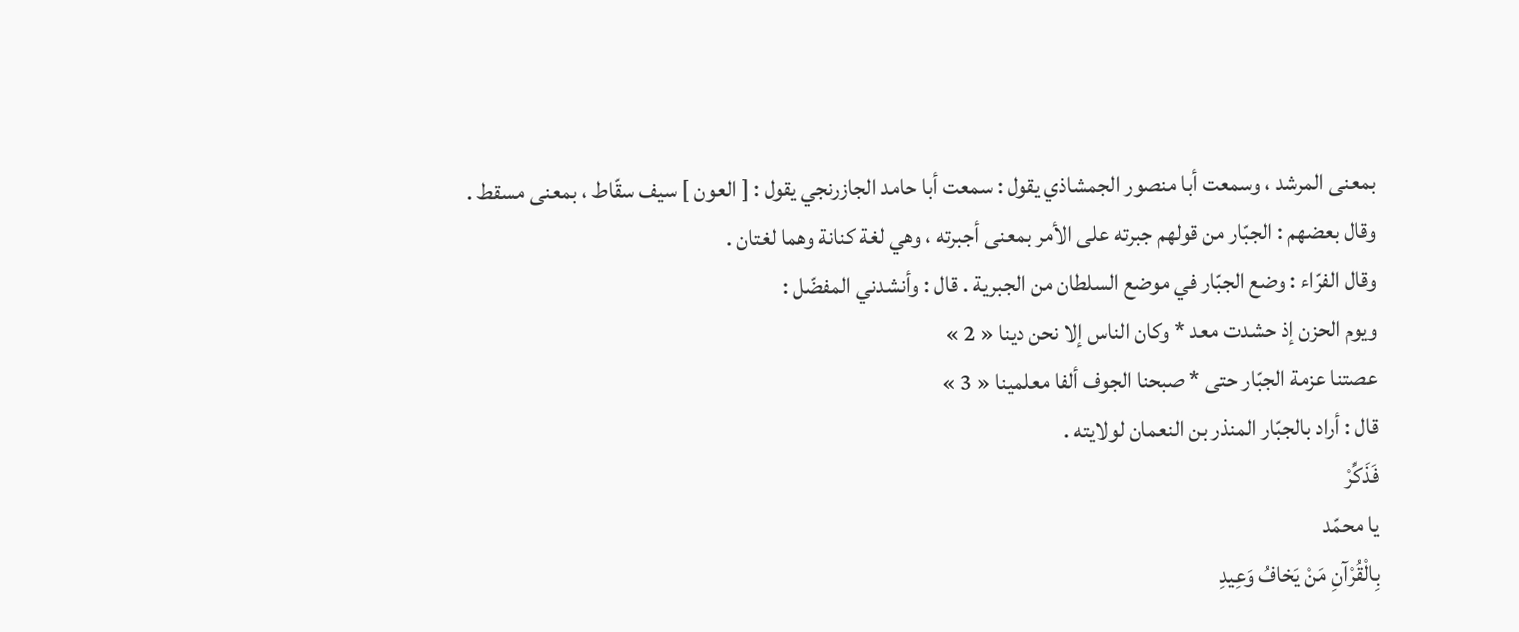بمعنى المرشد ، وسمعت أبا منصور الجمشاذي يقول : سمعت أبا حامد الجازرنجي يقول : [ العون ] سيف سقّاط ، بمعنى مسقط .
وقال بعضهم : الجبّار من قولهم جبرته على الأمر بمعنى أجبرته ، وهي لغة كنانة وهما لغتان .
وقال الفرّاء : وضع الجبّار في موضع السلطان من الجبرية . قال : وأنشدني المفضّل :
ويوم الحزن إذ حشدت معد * وكان الناس إلا نحن دينا « 2 »
عصتنا عزمة الجبّار حتى * صبحنا الجوف ألفا معلمينا « 3 »
قال : أراد بالجبّار المنذر بن النعمان لولايته .
فَذَكِّرْ
يا محمّد
بِالْقُرْآنِ مَنْ يَخافُ وَعِيدِ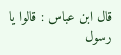قال ابن عباس : قالوا يا رسول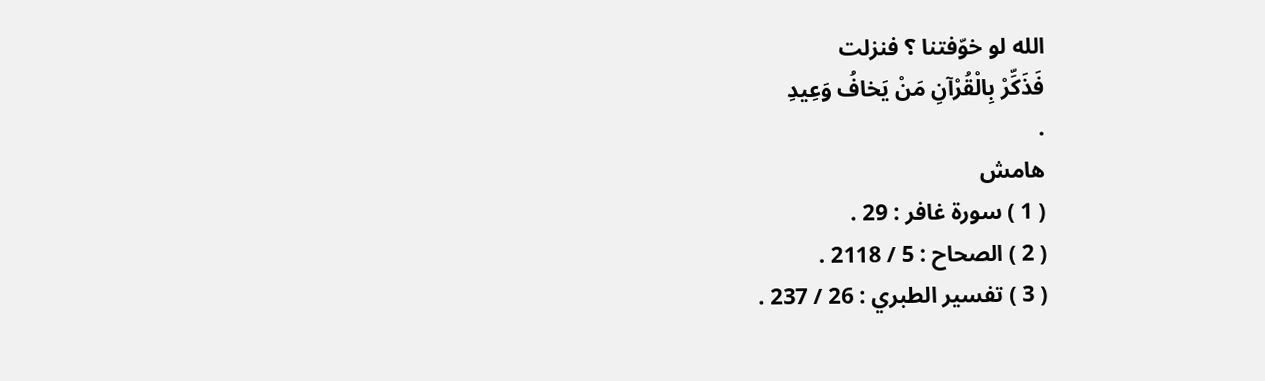الله لو خوّفتنا ؟ فنزلت
فَذَكِّرْ بِالْقُرْآنِ مَنْ يَخافُ وَعِيدِ
.
هامش
( 1 ) سورة غافر : 29 .
( 2 ) الصحاح : 5 / 2118 .
( 3 ) تفسير الطبري : 26 / 237 .